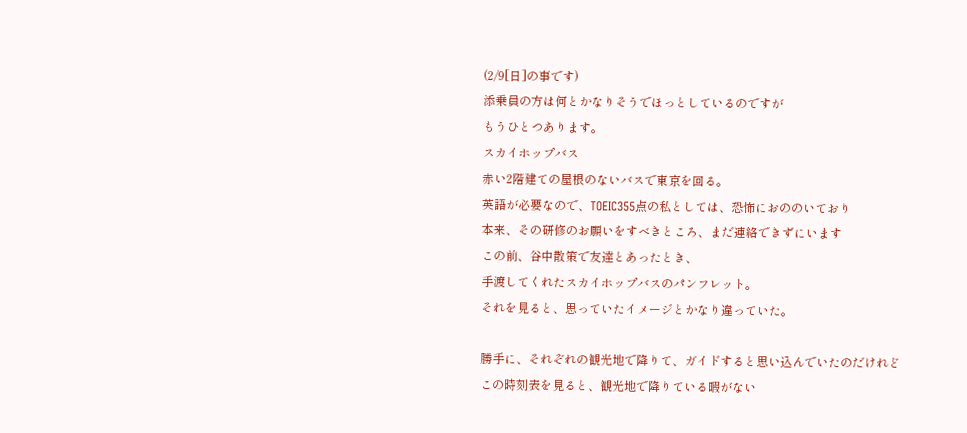(2/9[日]の事です)
添乗員の方は何とかなりそうでほっとしているのですが
もうひとつあります。
スカイホップバス
赤い2階建ての屋根のないバスで東京を回る。
英語が必要なので、TOEIC355点の私としては、恐怖におののいており
本来、その研修のお願いをすべきところ、まだ連絡できずにいます
この前、谷中散策で友達とあったとき、
手渡してくれたスカイホップバスのパンフレット。
それを見ると、思っていたイメージとかなり違っていた。

勝手に、それぞれの観光地で降りて、ガイドすると思い込んでいたのだけれど
この時刻表を見ると、観光地で降りている暇がない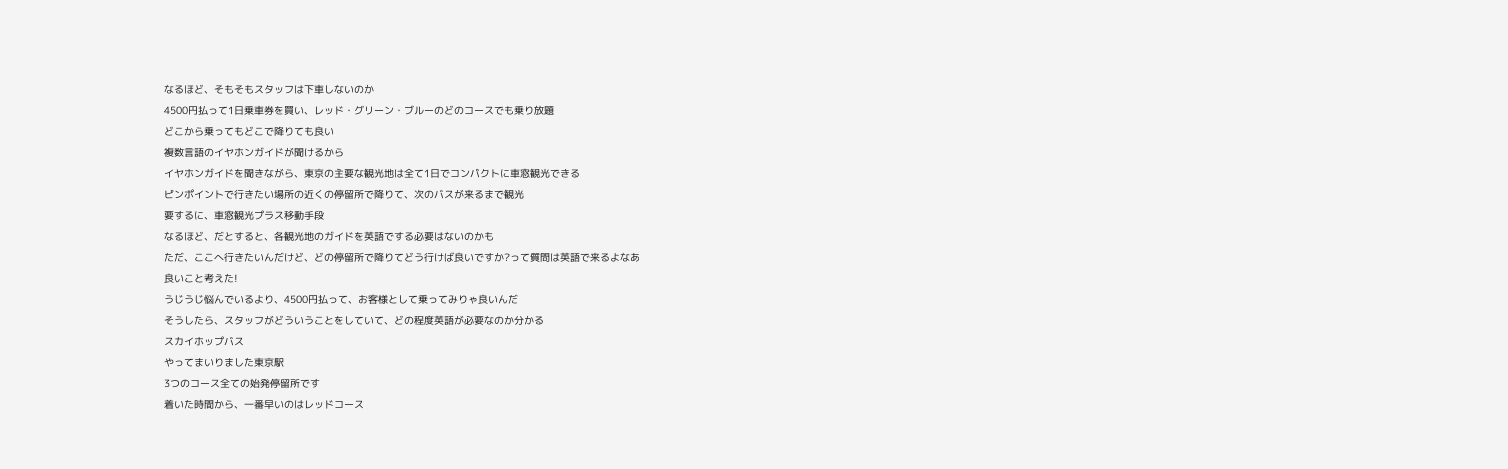なるほど、そもそもスタッフは下車しないのか
4500円払って1日乗車券を買い、レッド・グリーン・ブルーのどのコースでも乗り放題
どこから乗ってもどこで降りても良い
複数言語のイヤホンガイドが聞けるから
イヤホンガイドを聞きながら、東京の主要な観光地は全て1日でコンパクトに車窓観光できる
ピンポイントで行きたい場所の近くの停留所で降りて、次のバスが来るまで観光
要するに、車窓観光プラス移動手段
なるほど、だとすると、各観光地のガイドを英語でする必要はないのかも
ただ、ここへ行きたいんだけど、どの停留所で降りてどう行けば良いですか?って質問は英語で来るよなあ
良いこと考えた!
うじうじ悩んでいるより、4500円払って、お客様として乗ってみりゃ良いんだ
そうしたら、スタッフがどういうことをしていて、どの程度英語が必要なのか分かる
スカイホップバス
やってまいりました東京駅
3つのコース全ての始発停留所です
着いた時間から、一番早いのはレッドコース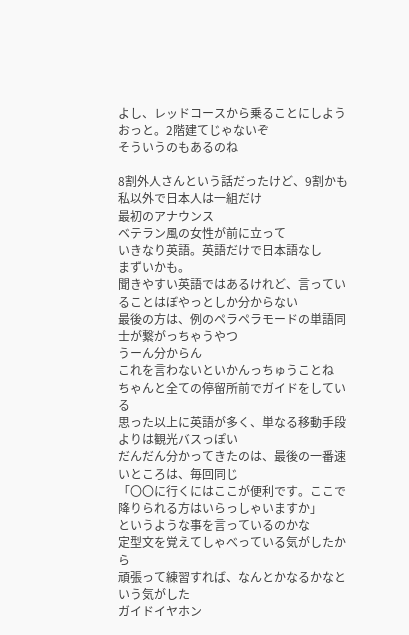よし、レッドコースから乗ることにしよう
おっと。2階建てじゃないぞ
そういうのもあるのね

8割外人さんという話だったけど、9割かも
私以外で日本人は一組だけ
最初のアナウンス
ベテラン風の女性が前に立って
いきなり英語。英語だけで日本語なし
まずいかも。
聞きやすい英語ではあるけれど、言っていることはぼやっとしか分からない
最後の方は、例のペラペラモードの単語同士が繋がっちゃうやつ
うーん分からん
これを言わないといかんっちゅうことね
ちゃんと全ての停留所前でガイドをしている
思った以上に英語が多く、単なる移動手段よりは観光バスっぽい
だんだん分かってきたのは、最後の一番速いところは、毎回同じ
「〇〇に行くにはここが便利です。ここで降りられる方はいらっしゃいますか」
というような事を言っているのかな
定型文を覚えてしゃべっている気がしたから
頑張って練習すれば、なんとかなるかなという気がした
ガイドイヤホン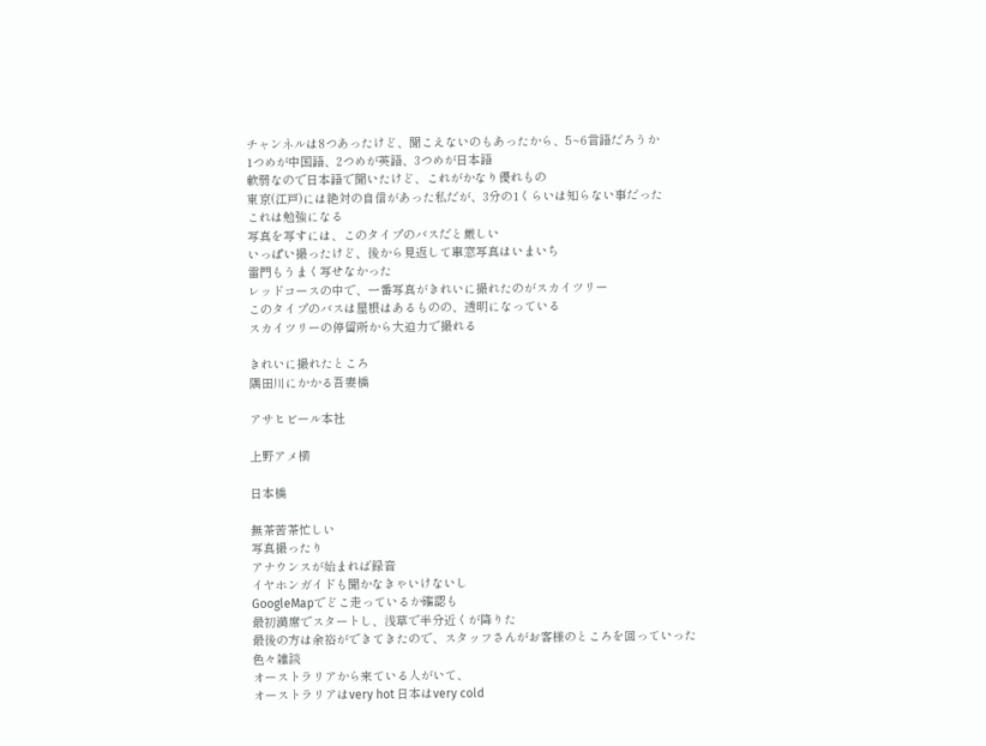チャンネルは8つあったけど、聞こえないのもあったから、5~6言語だろうか
1つめが中国語、2つめが英語、3つめが日本語
軟弱なので日本語で聞いたけど、これがかなり優れもの
東京(江戸)には絶対の自信があった私だが、3分の1くらいは知らない事だった
これは勉強になる
写真を写すには、このタイプのバスだと厳しい
いっぱい撮ったけど、後から見返して車窓写真はいまいち
雷門もうまく写せなかった
レッドコースの中で、一番写真がきれいに撮れたのがスカイツリー
このタイプのバスは屋根はあるものの、透明になっている
スカイツリーの停留所から大迫力で撮れる

きれいに撮れたところ
隅田川にかかる吾妻橋

アサヒビール本社

上野アメ横

日本橋

無茶苦茶忙しい
写真撮ったり
アナウンスが始まれば録音
イヤホンガイドも聞かなきゃいけないし
GoogleMapでどこ走っているか確認も
最初満席でスタートし、浅草で半分近くが降りた
最後の方は余裕ができてきたので、スタッフさんがお客様のところを回っていった
色々雑談
オーストラリアから来ている人がいて、
オーストラリアはvery hot 日本はvery cold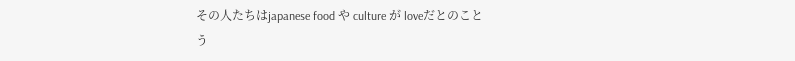その人たちはjapanese food や culture が loveだとのこと
う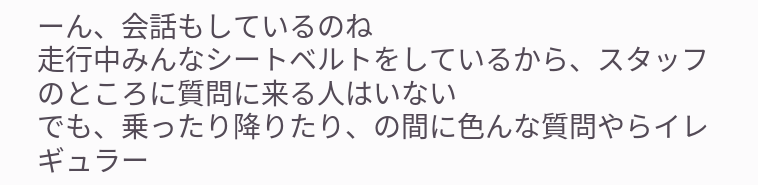ーん、会話もしているのね
走行中みんなシートベルトをしているから、スタッフのところに質問に来る人はいない
でも、乗ったり降りたり、の間に色んな質問やらイレギュラー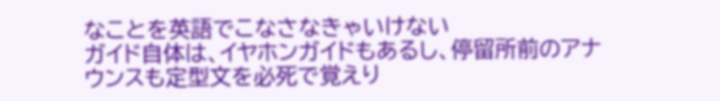なことを英語でこなさなきゃいけない
ガイド自体は、イヤホンガイドもあるし、停留所前のアナウンスも定型文を必死で覚えり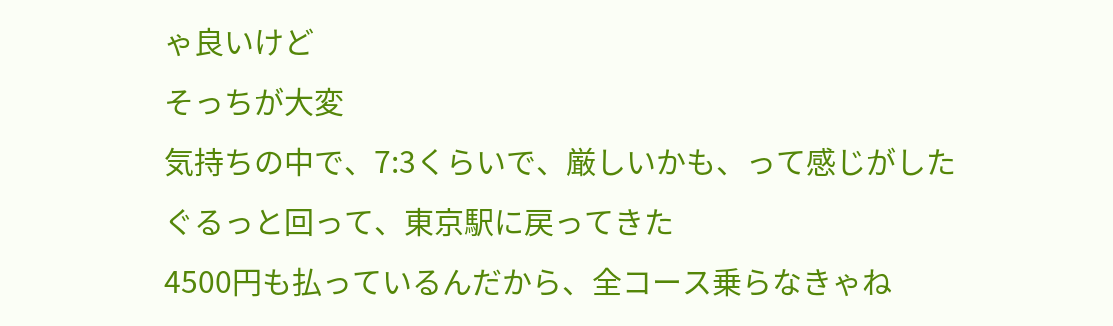ゃ良いけど
そっちが大変
気持ちの中で、7:3くらいで、厳しいかも、って感じがした
ぐるっと回って、東京駅に戻ってきた
4500円も払っているんだから、全コース乗らなきゃね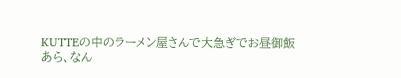KUTTEの中のラーメン屋さんで大急ぎでお昼御飯
あら、なん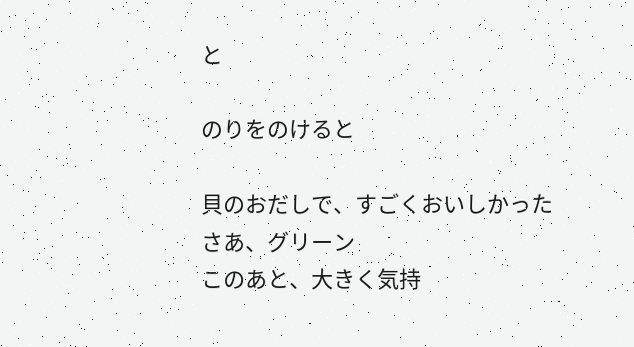と

のりをのけると

貝のおだしで、すごくおいしかった
さあ、グリーン
このあと、大きく気持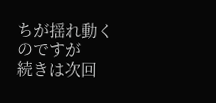ちが揺れ動くのですが
続きは次回